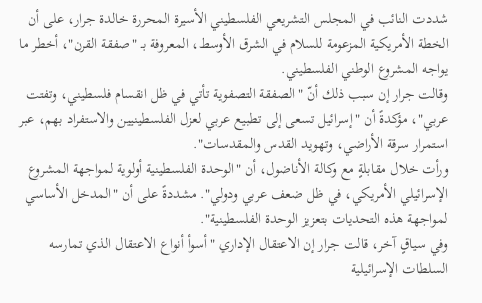شددت النائب في المجلس التشريعي الفلسطيني الأسيرة المحررة خالدة جرار، على أن الخطة الأمريكية المزعومة للسلام في الشرق الأوسط، المعروفة بـ "صفقة القرن"، أخطر ما يواجه المشروع الوطني الفلسطيني.
وقالت جرار إن سبب ذلك أنّ "الصفقة التصفوية تأتي في ظل انقسام فلسطيني، وتفتت عربي"، مؤكدةً أن "إسرائيل تسعى إلى تطبيع عربي لعزل الفلسطينيين والاستفراد بهم، عبر استمرار سرقة الأراضي، وتهويد القدس والمقدسات".
ورأت خلال مقابلةٍ مع وكالة الأناضول، أن "الوحدة الفلسطينية أولوية لمواجهة المشروع الإسرائيلي الأمريكي، في ظل ضعف عربي ودولي". مشددةً على أن "المدخل الأساسي لمواجهة هذه التحديات بتعزيز الوحدة الفلسطينية".
وفي سياقٍ آخر، قالت جرار إن الاعتقال الإداري "أسوأ أنواع الاعتقال الذي تمارسه السلطات الإسرائيلية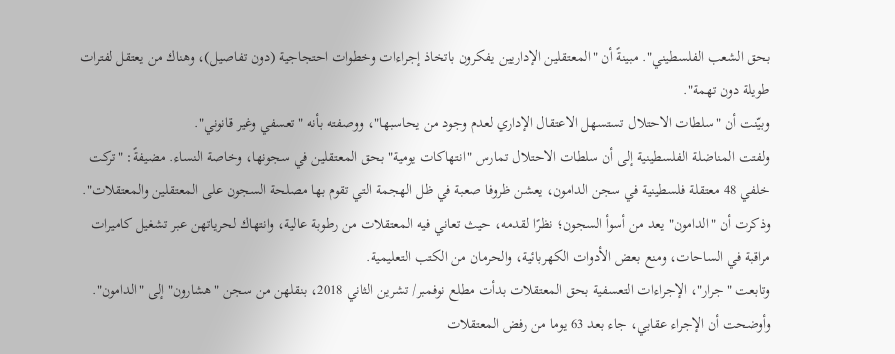بحق الشعب الفلسطيني". مبينةً أن "المعتقلين الإداريين يفكرون باتخاذ إجراءات وخطوات احتجاجية (دون تفاصيل)، وهناك من يعتقل لفترات طويلة دون تهمة".
وبيّنت أن "سلطات الاحتلال تستسهل الاعتقال الإداري لعدم وجود من يحاسبها"، ووصفته بأنه "تعسفي وغير قانوني".
ولفتت المناضلة الفلسطينية إلى أن سلطات الاحتلال تمارس "انتهاكات يومية" بحق المعتقلين في سجونها، وخاصة النساء. مضيفةً: "تركت خلفي 48 معتقلة فلسطينية في سجن الدامون، يعشن ظروفا صعبة في ظل الهجمة التي تقوم بها مصلحة السجون على المعتقلين والمعتقلات".
وذكرت أن "الدامون" يعد من أسوأ السجون؛ نظرًا لقدمه، حيث تعاني فيه المعتقلات من رطوبة عالية، وانتهاك لحرياتهن عبر تشغيل كاميرات مراقبة في الساحات، ومنع بعض الأدوات الكهربائية، والحرمان من الكتب التعليمية.
وتابعت "جرار"، الإجراءات التعسفية بحق المعتقلات بدأت مطلع نوفمبر/ تشرين الثاني 2018، بنقلهن من سجن "هشارون" إلى "الدامون".
وأوضحت أن الإجراء عقابي، جاء بعد 63 يوما من رفض المعتقلات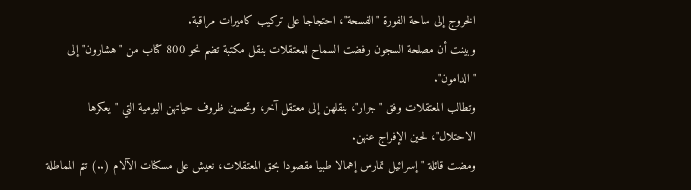الخروج إلى ساحة الفورة "الفسحة"، احتجاجا على تركيب كاميرات مراقبة.
وبينت أن مصلحة السجون رفضت السماح للمعتقلات بنقل مكتبة تضم نحو 800 كتاب من "هشارون" إلى "الدامون".
وتطالب المعتقلات وفق "جرار"، بنقلهن إلى معتقل آخر، وتحسين ظروف حياتهن اليومية التي "يعكرها الاحتلال"، لحين الإفراج عنهن.
ومضت قائلة "إسرائيل تمارس إهمالا طبيا مقصودا بحق المعتقلات، نعيش على مسكنات الآلام (..) تتم المماطلة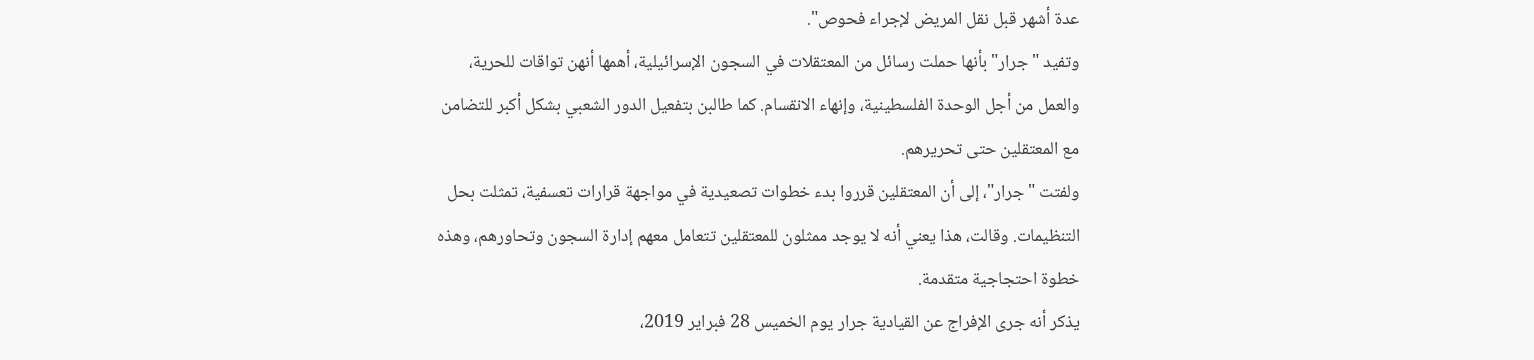عدة أشهر قبل نقل المريض لإجراء فحوص".
وتفيد "جرار" بأنها حملت رسائل من المعتقلات في السجون الإسرائيلية، أهمها أنهن تواقات للحرية، والعمل من أجل الوحدة الفلسطينية، وإنهاء الانقسام. كما طالبن بتفعيل الدور الشعبي بشكل أكبر للتضامن مع المعتقلين حتى تحريرهم.
ولفتت "جرار"، إلى أن المعتقلين قرروا بدء خطوات تصعيدية في مواجهة قرارات تعسفية، تمثلت بحل التنظيمات. وقالت، هذا يعني أنه لا يوجد ممثلون للمعتقلين تتعامل معهم إدارة السجون وتحاورهم، وهذه خطوة احتجاجية متقدمة.
يذكر أنه جرى الإفراج عن القيادية جرار يوم الخميس 28 فبراير 2019،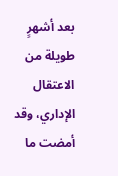بعد أشهرٍ طويلة من الاعتقال الإداري، وقد أمضت ما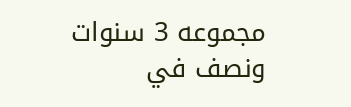مجموعه 3 سنوات ونصف في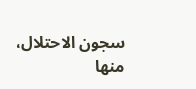سجون الاحتلال، منها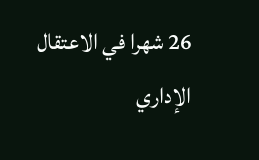26 شهرا في الاعتقال الإداري